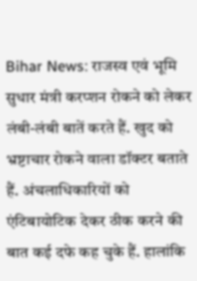Bihar News: राजस्व एवं भूमि सुधार मंत्री करप्शन रोकने को लेकर लंबी-लंबी बातें करते हैं. खुद को भ्रष्टाचार रोकने वाला डॉक्टर बताते हैं. अंचलाधिकारियों को एंटिबायोटिक देकर ठीक करने की बात कई दफे कह चुके हैं. हालांकि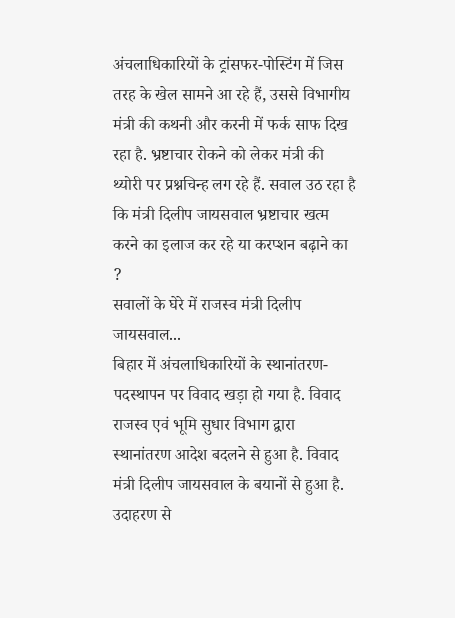अंचलाधिकारियों के ट्रांसफर-पोस्टिंग में जिस तरह के खेल सामने आ रहे हैं, उससे विभागीय मंत्री की कथनी और करनी में फर्क साफ दिख रहा है. भ्रष्टाचार रोकने को लेकर मंत्री की थ्योरी पर प्रश्नचिन्ह लग रहे हैं. सवाल उठ रहा है कि मंत्री दिलीप जायसवाल भ्रष्टाचार खत्म करने का इलाज कर रहे या करप्शन बढ़ाने का ?
सवालों के घेरे में राजस्व मंत्री दिलीप जायसवाल...
बिहार में अंचलाधिकारियों के स्थानांतरण-पदस्थापन पर विवाद खड़ा हो गया है. विवाद राजस्व एवं भूमि सुधार विभाग द्वारा स्थानांतरण आदेश बदलने से हुआ है. विवाद मंत्री दिलीप जायसवाल के बयानों से हुआ है. उदाहरण से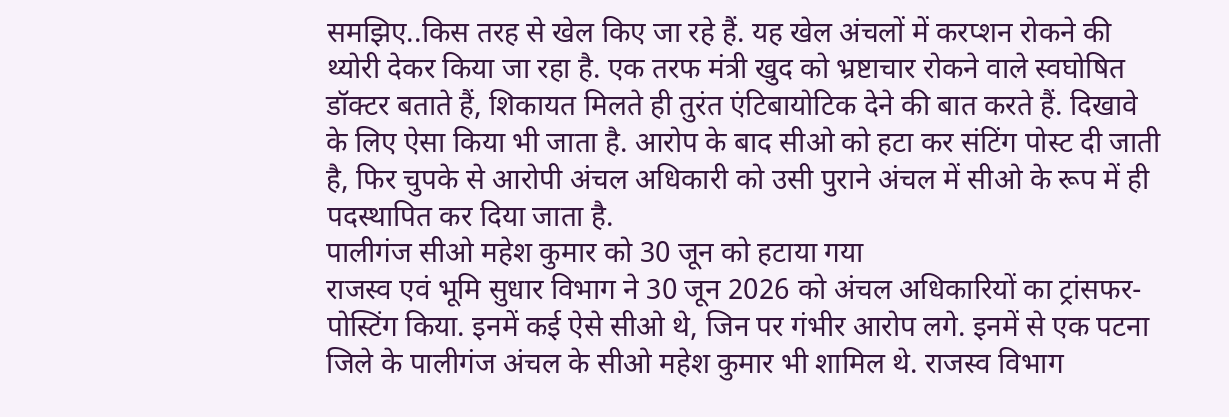समझिए..किस तरह से खेल किए जा रहे हैं. यह खेल अंचलों में करप्शन रोकने की थ्योरी देकर किया जा रहा है. एक तरफ मंत्री खुद को भ्रष्टाचार रोकने वाले स्वघोषित डॉक्टर बताते हैं, शिकायत मिलते ही तुरंत एंटिबायोटिक देने की बात करते हैं. दिखावे के लिए ऐसा किया भी जाता है. आरोप के बाद सीओ को हटा कर संटिंग पोस्ट दी जाती है, फिर चुपके से आरोपी अंचल अधिकारी को उसी पुराने अंचल में सीओ के रूप में ही पदस्थापित कर दिया जाता है.
पालीगंज सीओ महेश कुमार को 30 जून को हटाया गया
राजस्व एवं भूमि सुधार विभाग ने 30 जून 2026 को अंचल अधिकारियों का ट्रांसफर-पोस्टिंग किया. इनमें कई ऐसे सीओ थे, जिन पर गंभीर आरोप लगे. इनमें से एक पटना जिले के पालीगंज अंचल के सीओ महेश कुमार भी शामिल थे. राजस्व विभाग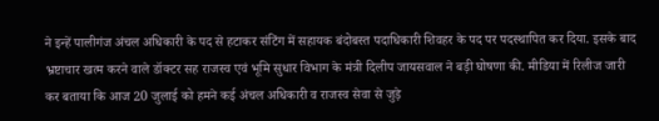ने इन्हें पालीगंज अंचल अधिकारी के पद से हटाकर संटिंग में सहायक बंदोबस्त पदाधिकारी शिवहर के पद पर पदस्थापित कर दिया. इसके बाद भ्रष्टाचार खत्म करने वाले डॉक्टर सह राजस्व एवं भूमि सुधार विभाग के मंत्री दिलीप जायसवाल ने बड़ी घोषणा की. मीडिया में रिलीज जारी कर बताया कि आज 20 जुलाई को हमने कई अंचल अधिकारी व राजस्व सेवा से जुड़े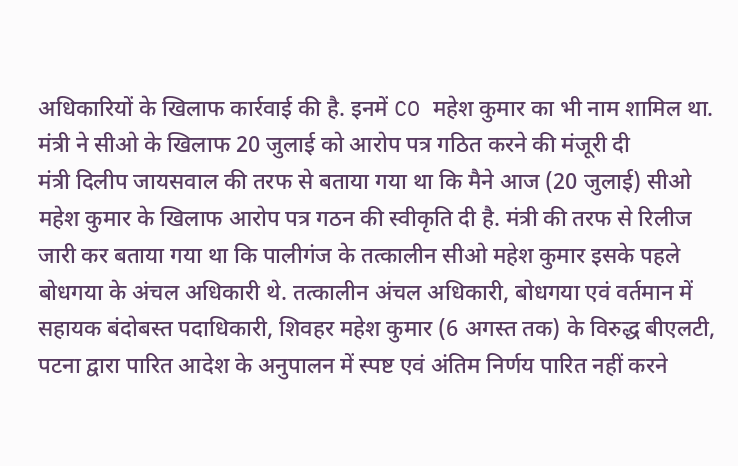अधिकारियों के खिलाफ कार्रवाई की है. इनमें CO महेश कुमार का भी नाम शामिल था.
मंत्री ने सीओ के खिलाफ 20 जुलाई को आरोप पत्र गठित करने की मंजूरी दी
मंत्री दिलीप जायसवाल की तरफ से बताया गया था कि मैने आज (20 जुलाई) सीओ महेश कुमार के खिलाफ आरोप पत्र गठन की स्वीकृति दी है. मंत्री की तरफ से रिलीज जारी कर बताया गया था कि पालीगंज के तत्कालीन सीओ महेश कुमार इसके पहले बोधगया के अंचल अधिकारी थे. तत्कालीन अंचल अधिकारी, बोधगया एवं वर्तमान में सहायक बंदोबस्त पदाधिकारी, शिवहर महेश कुमार (6 अगस्त तक) के विरुद्ध बीएलटी, पटना द्वारा पारित आदेश के अनुपालन में स्पष्ट एवं अंतिम निर्णय पारित नहीं करने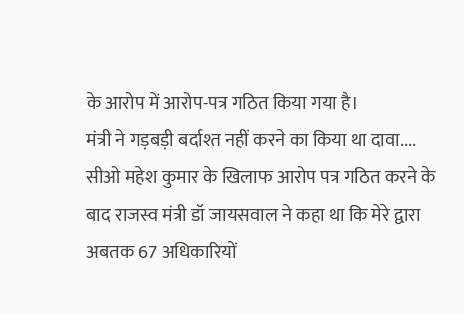के आरोप में आरोप-पत्र गठित किया गया है।
मंत्री ने गड़बड़ी बर्दाश्त नहीं करने का किया था दावा....
सीओ महेश कुमार के खिलाफ आरोप पत्र गठित करने के बाद राजस्व मंत्री डॉ जायसवाल ने कहा था कि मेरे द्वारा अबतक 67 अधिकारियों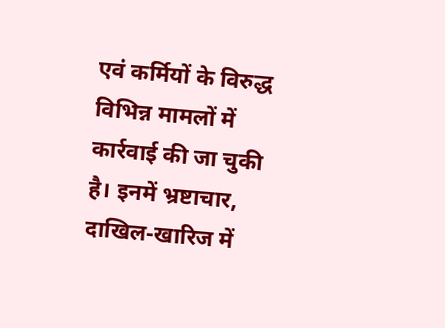एवं कर्मियों के विरुद्ध विभिन्न मामलों में कार्रवाई की जा चुकी है। इनमें भ्रष्टाचार, दाखिल-खारिज में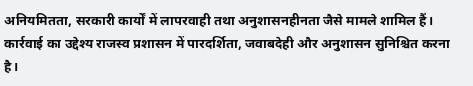अनियमितता, सरकारी कार्यों में लापरवाही तथा अनुशासनहीनता जैसे मामले शामिल हैं। कार्रवाई का उद्देश्य राजस्व प्रशासन में पारदर्शिता, जवाबदेही और अनुशासन सुनिश्चित करना है।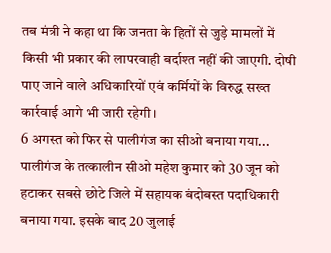तब मंत्री ने कहा था कि जनता के हितों से जुड़े मामलों में किसी भी प्रकार की लापरवाही बर्दाश्त नहीं की जाएगी. दोषी पाए जाने वाले अधिकारियों एवं कर्मियों के विरुद्ध सख्त कार्रवाई आगे भी जारी रहेगी।
6 अगस्त को फिर से पालीगंज का सीओ बनाया गया...
पालीगंज के तत्कालीन सीओ महेश कुमार को 30 जून को हटाकर सबसे छोटे जिले में सहायक बंदोबस्त पदाधिकारी बनाया गया. इसके बाद 20 जुलाई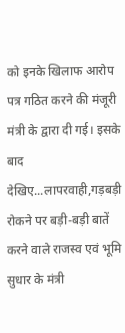को इनके खिलाफ आरोप पत्र गठित करने की मंजूरी मंत्री के द्वारा दी गई। इसके बाद देखिए...लापरवाही,गड़बड़ी रोकने पर बड़ी-बड़ी बातें करने वाले राजस्व एवं भूमि सुधार के मंत्री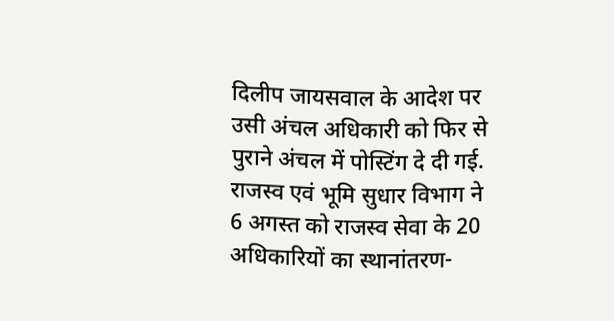दिलीप जायसवाल के आदेश पर उसी अंचल अधिकारी को फिर से पुराने अंचल में पोस्टिंग दे दी गई. राजस्व एवं भूमि सुधार विभाग ने 6 अगस्त को राजस्व सेवा के 20 अधिकारियों का स्थानांतरण-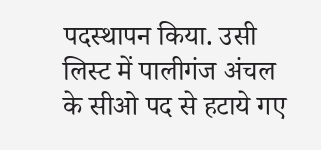पदस्थापन किया. उसी लिस्ट में पालीगंज अंचल के सीओ पद से हटाये गए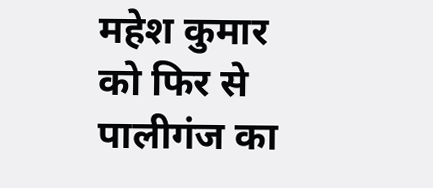महेश कुमार को फिर से पालीगंज का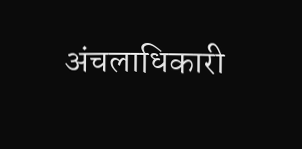अंचलाधिकारी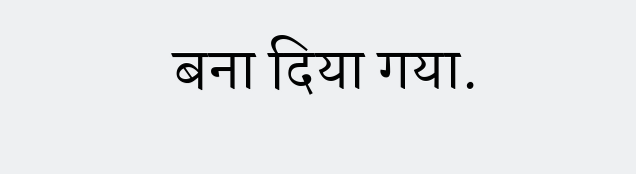बना दिया गया.